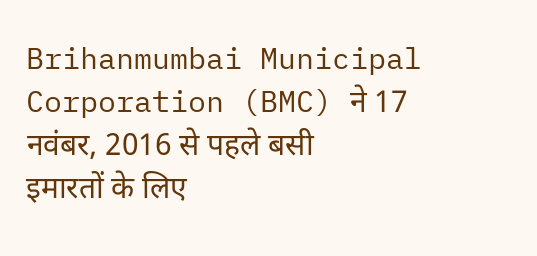Brihanmumbai Municipal Corporation (BMC) ने 17 नवंबर, 2016 से पहले बसी इमारतों के लिए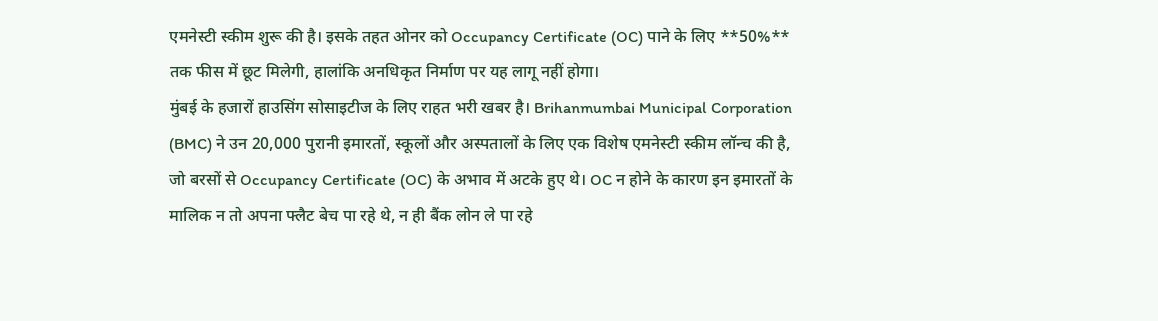एमनेस्टी स्कीम शुरू की है। इसके तहत ओनर को Occupancy Certificate (OC) पाने के लिए **50%** तक फीस में छूट मिलेगी, हालांकि अनधिकृत निर्माण पर यह लागू नहीं होगा।
मुंबई के हजारों हाउसिंग सोसाइटीज के लिए राहत भरी खबर है। Brihanmumbai Municipal Corporation (BMC) ने उन 20,000 पुरानी इमारतों, स्कूलों और अस्पतालों के लिए एक विशेष एमनेस्टी स्कीम लॉन्च की है, जो बरसों से Occupancy Certificate (OC) के अभाव में अटके हुए थे। OC न होने के कारण इन इमारतों के मालिक न तो अपना फ्लैट बेच पा रहे थे, न ही बैंक लोन ले पा रहे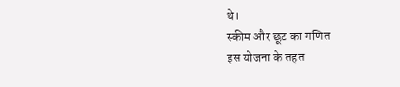थे।
स्कीम और छूट का गणित
इस योजना के तहत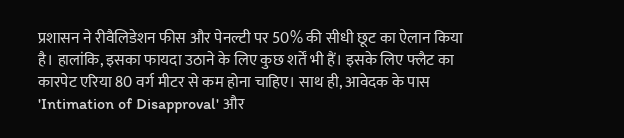प्रशासन ने रीवैलिडेशन फीस और पेनल्टी पर 50% की सीधी छूट का ऐलान किया है। हालांकि, इसका फायदा उठाने के लिए कुछ शर्तें भी हैं। इसके लिए फ्लैट का कारपेट एरिया 80 वर्ग मीटर से कम होना चाहिए। साथ ही, आवेदक के पास 'Intimation of Disapproval' और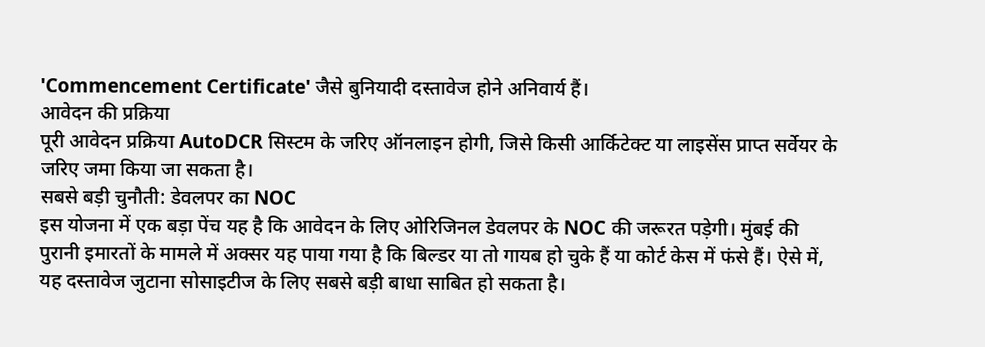'Commencement Certificate' जैसे बुनियादी दस्तावेज होने अनिवार्य हैं।
आवेदन की प्रक्रिया
पूरी आवेदन प्रक्रिया AutoDCR सिस्टम के जरिए ऑनलाइन होगी, जिसे किसी आर्किटेक्ट या लाइसेंस प्राप्त सर्वेयर के जरिए जमा किया जा सकता है।
सबसे बड़ी चुनौती: डेवलपर का NOC
इस योजना में एक बड़ा पेंच यह है कि आवेदन के लिए ओरिजिनल डेवलपर के NOC की जरूरत पड़ेगी। मुंबई की पुरानी इमारतों के मामले में अक्सर यह पाया गया है कि बिल्डर या तो गायब हो चुके हैं या कोर्ट केस में फंसे हैं। ऐसे में, यह दस्तावेज जुटाना सोसाइटीज के लिए सबसे बड़ी बाधा साबित हो सकता है।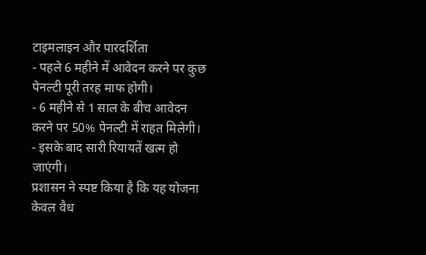टाइमलाइन और पारदर्शिता
- पहले 6 महीने में आवेदन करने पर कुछ पेनल्टी पूरी तरह माफ होगी।
- 6 महीने से 1 साल के बीच आवेदन करने पर 50% पेनल्टी में राहत मिलेगी।
- इसके बाद सारी रियायतें खत्म हो जाएंगी।
प्रशासन ने स्पष्ट किया है कि यह योजना केवल वैध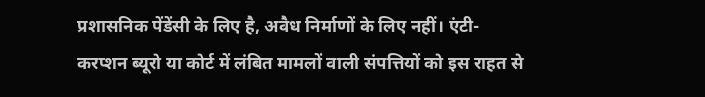प्रशासनिक पेंडेंसी के लिए है, अवैध निर्माणों के लिए नहीं। एंटी-करप्शन ब्यूरो या कोर्ट में लंबित मामलों वाली संपत्तियों को इस राहत से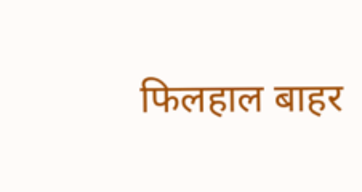फिलहाल बाहर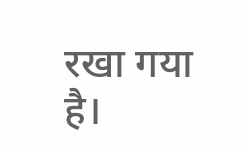रखा गया है।